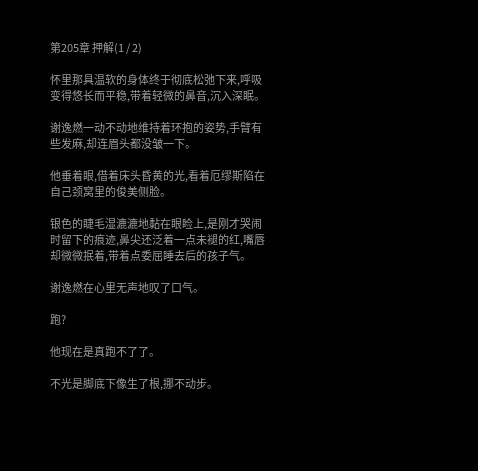第205章 押解(1 / 2)

怀里那具温软的身体终于彻底松弛下来,呼吸变得悠长而平稳,带着轻微的鼻音,沉入深眠。

谢逸燃一动不动地维持着环抱的姿势,手臂有些发麻,却连眉头都没皱一下。

他垂着眼,借着床头昏黄的光,看着厄缪斯陷在自己颈窝里的俊美侧脸。

银色的睫毛湿漉漉地黏在眼睑上,是刚才哭闹时留下的痕迹,鼻尖还泛着一点未褪的红,嘴唇却微微抿着,带着点委屈睡去后的孩子气。

谢逸燃在心里无声地叹了口气。

跑?

他现在是真跑不了了。

不光是脚底下像生了根,挪不动步。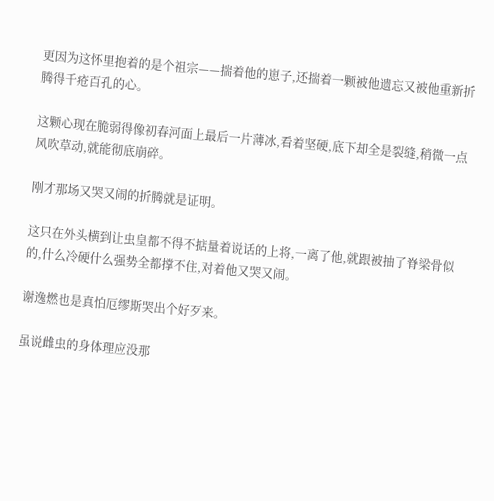更因为这怀里抱着的是个祖宗——揣着他的崽子,还揣着一颗被他遗忘又被他重新折腾得千疮百孔的心。

这颗心现在脆弱得像初春河面上最后一片薄冰,看着坚硬,底下却全是裂缝,稍微一点风吹草动,就能彻底崩碎。

刚才那场又哭又闹的折腾就是证明。

这只在外头横到让虫皇都不得不掂量着说话的上将,一离了他,就跟被抽了脊梁骨似的,什么冷硬什么强势全都撑不住,对着他又哭又闹。

谢逸燃也是真怕厄缪斯哭出个好歹来。

虽说雌虫的身体理应没那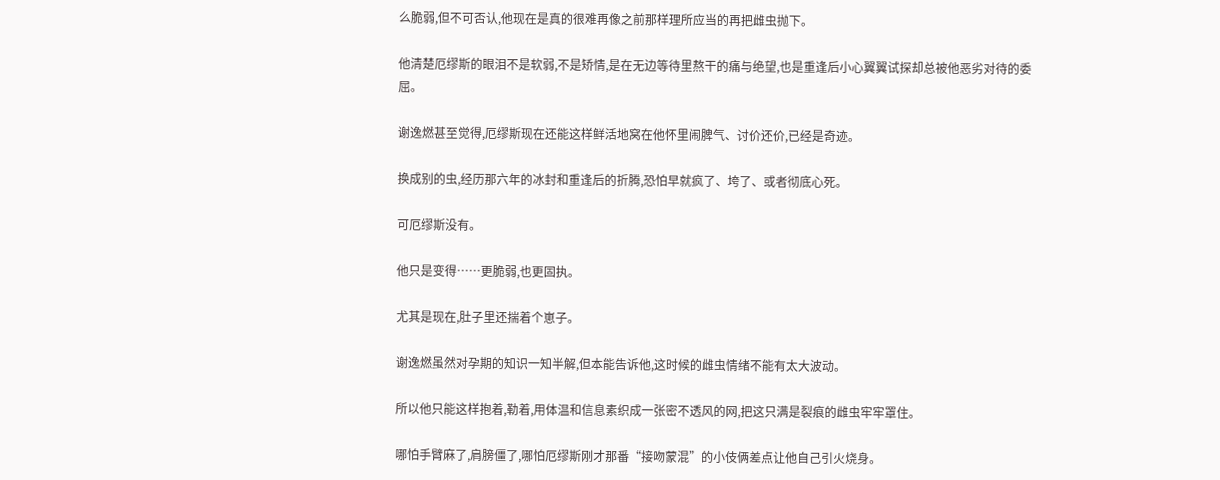么脆弱,但不可否认,他现在是真的很难再像之前那样理所应当的再把雌虫抛下。

他清楚厄缪斯的眼泪不是软弱,不是矫情,是在无边等待里熬干的痛与绝望,也是重逢后小心翼翼试探却总被他恶劣对待的委屈。

谢逸燃甚至觉得,厄缪斯现在还能这样鲜活地窝在他怀里闹脾气、讨价还价,已经是奇迹。

换成别的虫,经历那六年的冰封和重逢后的折腾,恐怕早就疯了、垮了、或者彻底心死。

可厄缪斯没有。

他只是变得……更脆弱,也更固执。

尤其是现在,肚子里还揣着个崽子。

谢逸燃虽然对孕期的知识一知半解,但本能告诉他,这时候的雌虫情绪不能有太大波动。

所以他只能这样抱着,勒着,用体温和信息素织成一张密不透风的网,把这只满是裂痕的雌虫牢牢罩住。

哪怕手臂麻了,肩膀僵了,哪怕厄缪斯刚才那番“接吻蒙混”的小伎俩差点让他自己引火烧身。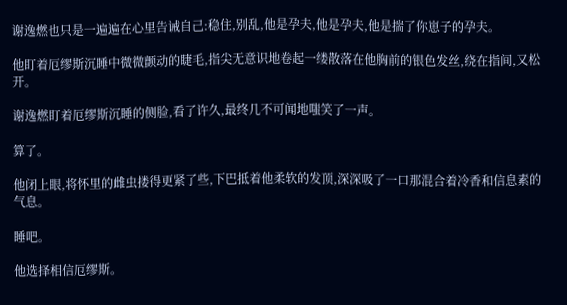谢逸燃也只是一遍遍在心里告诫自己:稳住,别乱,他是孕夫,他是孕夫,他是揣了你崽子的孕夫。

他盯着厄缪斯沉睡中微微颤动的睫毛,指尖无意识地卷起一缕散落在他胸前的银色发丝,绕在指间,又松开。

谢逸燃盯着厄缪斯沉睡的侧脸,看了许久,最终几不可闻地嗤笑了一声。

算了。

他闭上眼,将怀里的雌虫搂得更紧了些,下巴抵着他柔软的发顶,深深吸了一口那混合着冷香和信息素的气息。

睡吧。

他选择相信厄缪斯。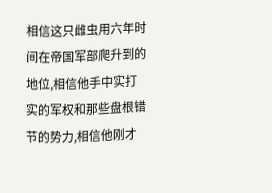相信这只雌虫用六年时间在帝国军部爬升到的地位,相信他手中实打实的军权和那些盘根错节的势力,相信他刚才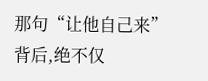那句“让他自己来”背后,绝不仅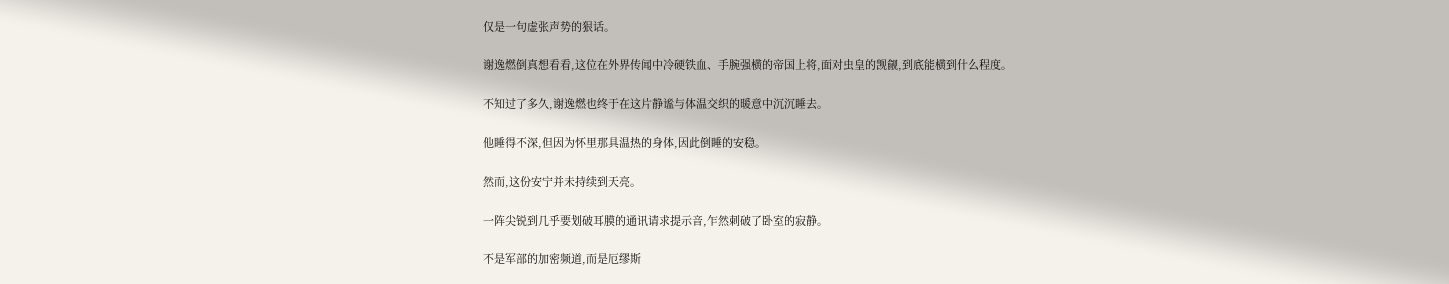仅是一句虚张声势的狠话。

谢逸燃倒真想看看,这位在外界传闻中冷硬铁血、手腕强横的帝国上将,面对虫皇的觊觎,到底能横到什么程度。

不知过了多久,谢逸燃也终于在这片静谧与体温交织的暖意中沉沉睡去。

他睡得不深,但因为怀里那具温热的身体,因此倒睡的安稳。

然而,这份安宁并未持续到天亮。

一阵尖锐到几乎要划破耳膜的通讯请求提示音,乍然刺破了卧室的寂静。

不是军部的加密频道,而是厄缪斯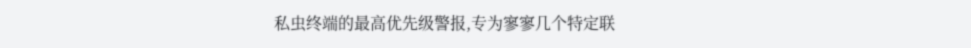私虫终端的最高优先级警报,专为寥寥几个特定联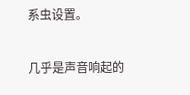系虫设置。

几乎是声音响起的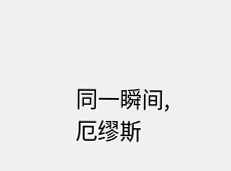同一瞬间,厄缪斯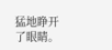猛地睁开了眼睛。